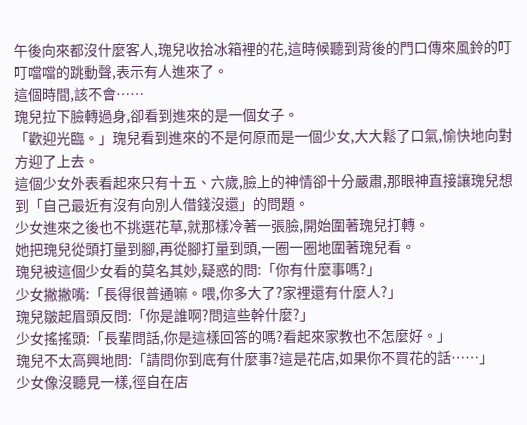午後向來都沒什麼客人,瑰兒收拾冰箱裡的花,這時候聽到背後的門口傳來風鈴的叮叮噹噹的跳動聲,表示有人進來了。
這個時間,該不會……
瑰兒拉下臉轉過身,卻看到進來的是一個女子。
「歡迎光臨。」瑰兒看到進來的不是何原而是一個少女,大大鬆了口氣,愉快地向對方迎了上去。
這個少女外表看起來只有十五、六歲,臉上的神情卻十分嚴肅,那眼神直接讓瑰兒想到「自己最近有沒有向別人借錢沒還」的問題。
少女進來之後也不挑選花草,就那樣冷著一張臉,開始圍著瑰兒打轉。
她把瑰兒從頭打量到腳,再從腳打量到頭,一圈一圈地圍著瑰兒看。
瑰兒被這個少女看的莫名其妙,疑惑的問:「你有什麼事嗎?」
少女撇撇嘴:「長得很普通嘛。喂,你多大了?家裡還有什麼人?」
瑰兒皺起眉頭反問:「你是誰啊?問這些幹什麼?」
少女搖搖頭:「長輩問話,你是這樣回答的嗎?看起來家教也不怎麼好。」
瑰兒不太高興地問:「請問你到底有什麼事?這是花店,如果你不買花的話……」
少女像沒聽見一樣,徑自在店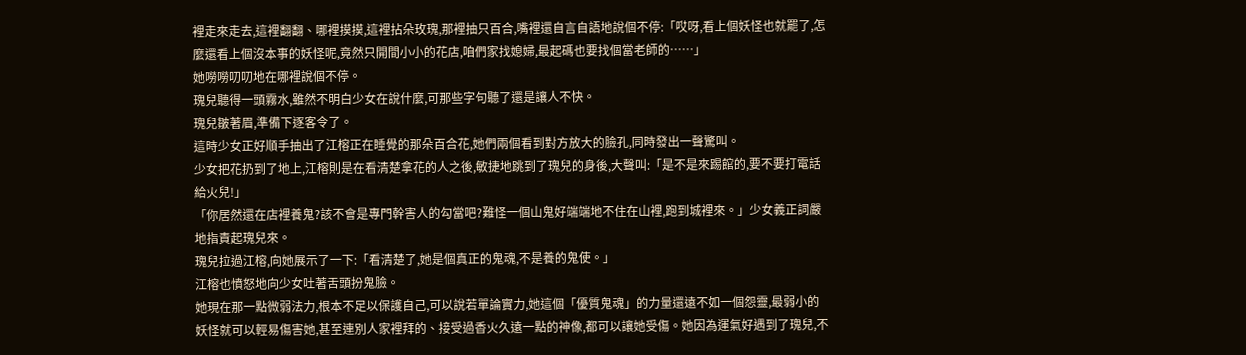裡走來走去,這裡翻翻、哪裡摸摸,這裡拈朵玫瑰,那裡抽只百合,嘴裡還自言自語地說個不停:「哎呀,看上個妖怪也就罷了,怎麼還看上個沒本事的妖怪呢,竟然只開間小小的花店,咱們家找媳婦,最起碼也要找個當老師的……」
她嘮嘮叨叨地在哪裡說個不停。
瑰兒聽得一頭霧水,雖然不明白少女在說什麼,可那些字句聽了還是讓人不快。
瑰兒皺著眉,準備下逐客令了。
這時少女正好順手抽出了江榕正在睡覺的那朵百合花,她們兩個看到對方放大的臉孔,同時發出一聲驚叫。
少女把花扔到了地上,江榕則是在看清楚拿花的人之後,敏捷地跳到了瑰兒的身後,大聲叫:「是不是來踢館的,要不要打電話給火兒!」
「你居然還在店裡養鬼?該不會是專門幹害人的勾當吧?難怪一個山鬼好端端地不住在山裡,跑到城裡來。」少女義正詞嚴地指責起瑰兒來。
瑰兒拉過江榕,向她展示了一下:「看清楚了,她是個真正的鬼魂,不是養的鬼使。」
江榕也憤怒地向少女吐著舌頭扮鬼臉。
她現在那一點微弱法力,根本不足以保護自己,可以說若單論實力,她這個「優質鬼魂」的力量還遠不如一個怨靈,最弱小的妖怪就可以輕易傷害她,甚至連別人家裡拜的、接受過香火久遠一點的神像,都可以讓她受傷。她因為運氣好遇到了瑰兒,不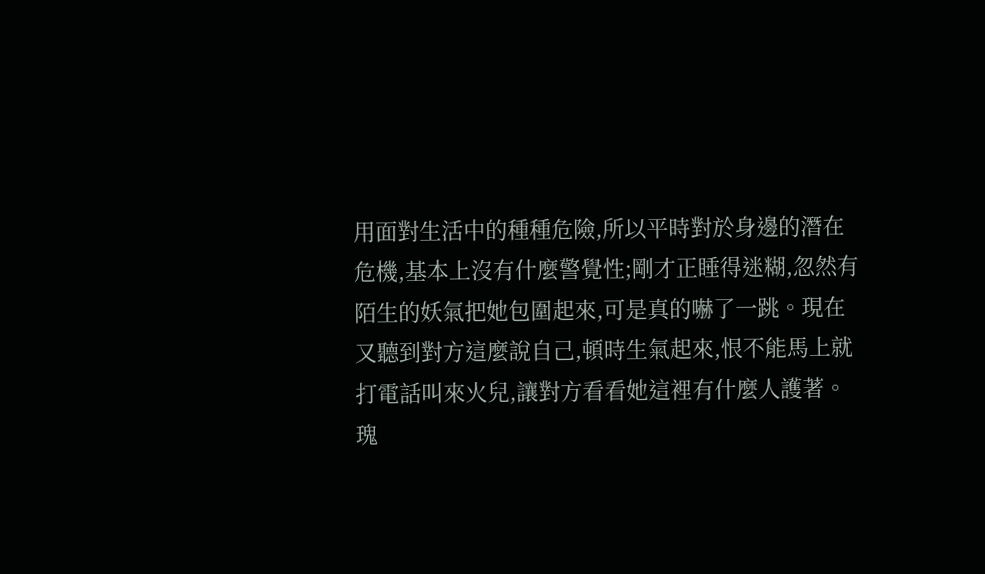用面對生活中的種種危險,所以平時對於身邊的潛在危機,基本上沒有什麼警覺性;剛才正睡得迷糊,忽然有陌生的妖氣把她包圍起來,可是真的嚇了一跳。現在又聽到對方這麼說自己,頓時生氣起來,恨不能馬上就打電話叫來火兒,讓對方看看她這裡有什麼人護著。
瑰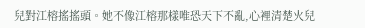兒對江榕搖搖頭。她不像江榕那樣唯恐天下不亂,心裡清楚火兒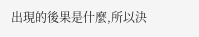出現的後果是什麼,所以決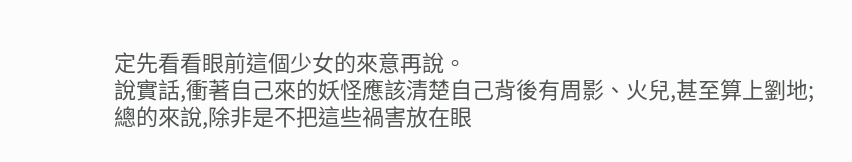定先看看眼前這個少女的來意再說。
說實話,衝著自己來的妖怪應該清楚自己背後有周影、火兒,甚至算上劉地;總的來說,除非是不把這些禍害放在眼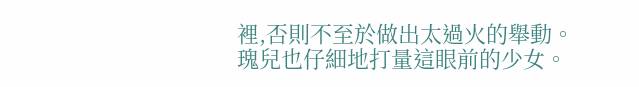裡,否則不至於做出太過火的舉動。
瑰兒也仔細地打量這眼前的少女。